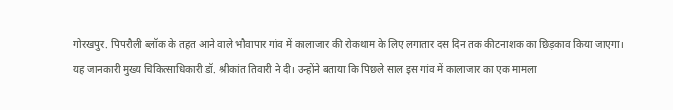गोरखपुर. पिपरौली ब्लॉक के तहत आने वाले भौवापार गांव में कालाजार की रोकथाम के लिए लगातार दस दिन तक कीटनाशक का छिड़काव किया जाएगा।
यह जानकारी मुख्य चिकित्साधिकारी डॉ. श्रीकांत तिवारी ने दी। उन्होंने बताया कि पिछले साल इस गांव में कालाजार का एक मामला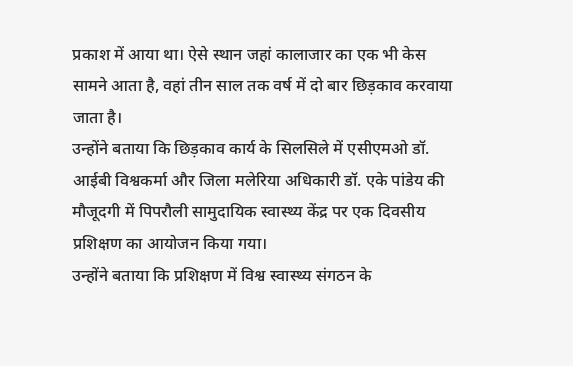प्रकाश में आया था। ऐसे स्थान जहां कालाजार का एक भी केस सामने आता है, वहां तीन साल तक वर्ष में दो बार छिड़काव करवाया जाता है।
उन्होंने बताया कि छिड़काव कार्य के सिलसिले में एसीएमओ डॉ. आईबी विश्वकर्मा और जिला मलेरिया अधिकारी डॉ. एके पांडेय की मौजूदगी में पिपरौली सामुदायिक स्वास्थ्य केंद्र पर एक दिवसीय प्रशिक्षण का आयोजन किया गया।
उन्होंने बताया कि प्रशिक्षण में विश्व स्वास्थ्य संगठन के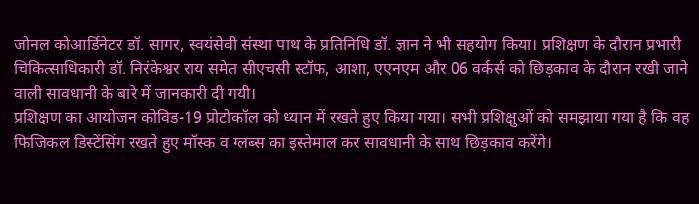जोनल कोआर्डिनेटर डॉ. सागर, स्वयंसेवी संस्था पाथ के प्रतिनिधि डॉ. ज्ञान ने भी सहयोग किया। प्रशिक्षण के दौरान प्रभारी चिकित्साधिकारी डॉ. निरंकेश्वर राय समेत सीएचसी स्टॉफ, आशा, एएनएम और 06 वर्कर्स को छिड़काव के दौरान रखी जाने वाली सावधानी के बारे में जानकारी दी गयी।
प्रशिक्षण का आयोजन कोविड-19 प्रोटोकॉल को ध्यान में रखते हुए किया गया। सभी प्रशिक्षुओं को समझाया गया है कि वह फिजिकल डिस्टेंसिंग रखते हुए मॉस्क व ग्लब्स का इस्तेमाल कर सावधानी के साथ छिड़काव करेंगे।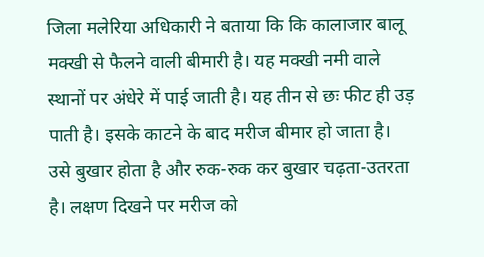जिला मलेरिया अधिकारी ने बताया कि कि कालाजार बालू मक्खी से फैलने वाली बीमारी है। यह मक्खी नमी वाले स्थानों पर अंधेरे में पाई जाती है। यह तीन से छः फीट ही उड़ पाती है। इसके काटने के बाद मरीज बीमार हो जाता है। उसे बुखार होता है और रुक-रुक कर बुखार चढ़ता-उतरता है। लक्षण दिखने पर मरीज को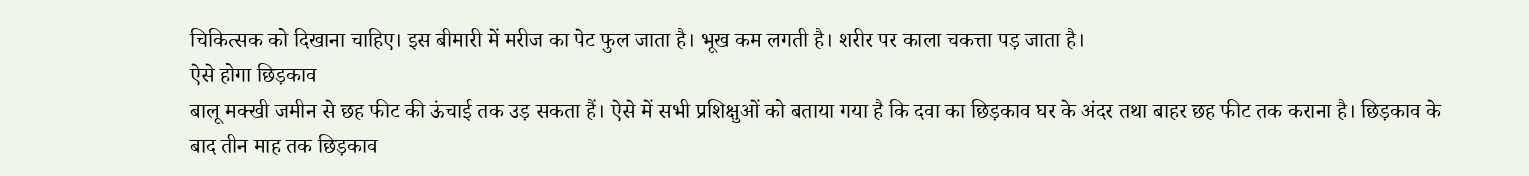चिकित्सक को दिखाना चाहिए। इस बीमारी में मरीज का पेट फुल जाता है। भूख कम लगती है। शरीर पर काला चकत्ता पड़ जाता है।
ऐसे होगा छिड़काव
बालू मक्खी जमीन से छह फीट की ऊंचाई तक उड़ सकता हैं। ऐसे में सभी प्रशिक्षुओं को बताया गया है कि दवा का छिड़काव घर के अंदर तथा बाहर छह फीट तक कराना है। छिड़काव के बाद तीन माह तक छिड़काव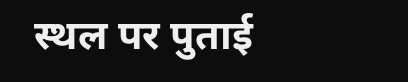स्थल पर पुताई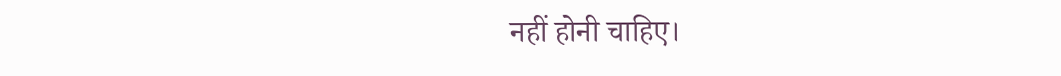नहीं होनी चाहिए।